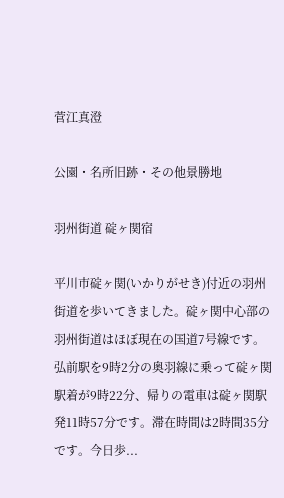菅江真澄

公園・名所旧跡・その他景勝地

羽州街道 碇ヶ関宿

平川市碇ヶ関(いかりがせき)付近の羽州街道を歩いてきました。碇ヶ関中心部の羽州街道はほぼ現在の国道7号線です。弘前駅を9時2分の奥羽線に乗って碇ヶ関駅着が9時22分、帰りの電車は碇ヶ関駅発11時57分です。滞在時間は2時間35分です。今日歩...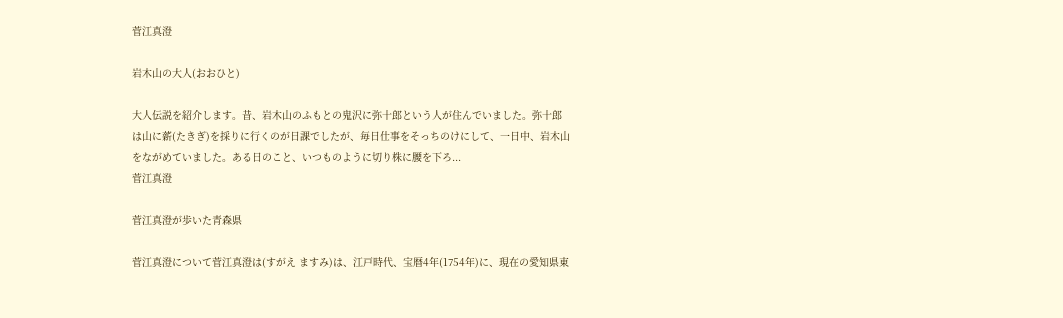菅江真澄

岩木山の大人(おおひと)

大人伝説を紹介します。昔、岩木山のふもとの鬼沢に弥十郎という人が住んでいました。弥十郎は山に薪(たきぎ)を採りに行くのが日課でしたが、毎日仕事をそっちのけにして、一日中、岩木山をながめていました。ある日のこと、いつものように切り株に腰を下ろ...
菅江真澄

菅江真澄が歩いた青森県

菅江真澄について菅江真澄は(すがえ ますみ)は、江戸時代、宝暦4年(1754年)に、現在の愛知県東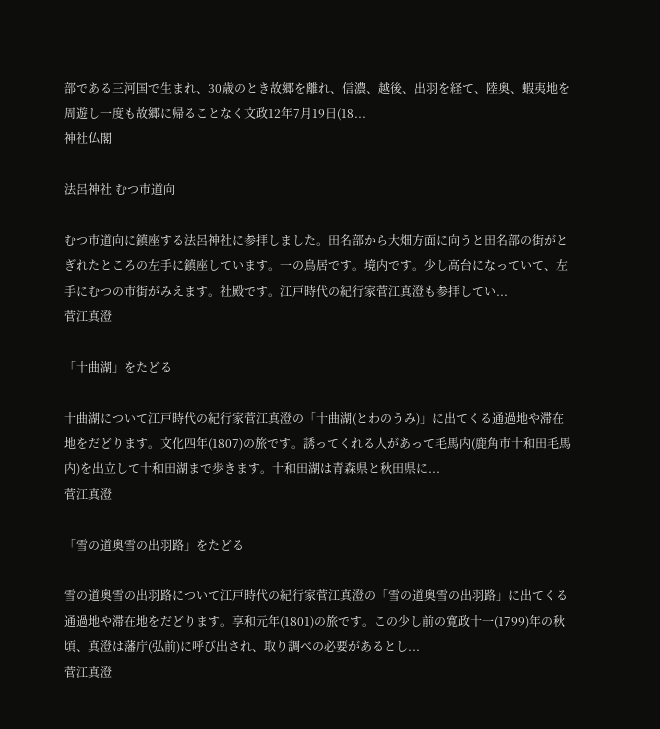部である三河国で生まれ、30歳のとき故郷を離れ、信濃、越後、出羽を経て、陸奥、蝦夷地を周遊し一度も故郷に帰ることなく文政12年7月19日(18...
神社仏閣

法呂神社 むつ市道向

むつ市道向に鎮座する法呂神社に参拝しました。田名部から大畑方面に向うと田名部の街がとぎれたところの左手に鎮座しています。一の鳥居です。境内です。少し高台になっていて、左手にむつの市街がみえます。社殿です。江戸時代の紀行家菅江真澄も参拝してい...
菅江真澄

「十曲湖」をたどる

十曲湖について江戸時代の紀行家菅江真澄の「十曲湖(とわのうみ)」に出てくる通過地や滞在地をだどります。文化四年(1807)の旅です。誘ってくれる人があって毛馬内(鹿角市十和田毛馬内)を出立して十和田湖まで歩きます。十和田湖は青森県と秋田県に...
菅江真澄

「雪の道奥雪の出羽路」をたどる

雪の道奥雪の出羽路について江戸時代の紀行家菅江真澄の「雪の道奥雪の出羽路」に出てくる通過地や滞在地をだどります。享和元年(1801)の旅です。この少し前の寛政十一(1799)年の秋頃、真澄は藩庁(弘前)に呼び出され、取り調べの必要があるとし...
菅江真澄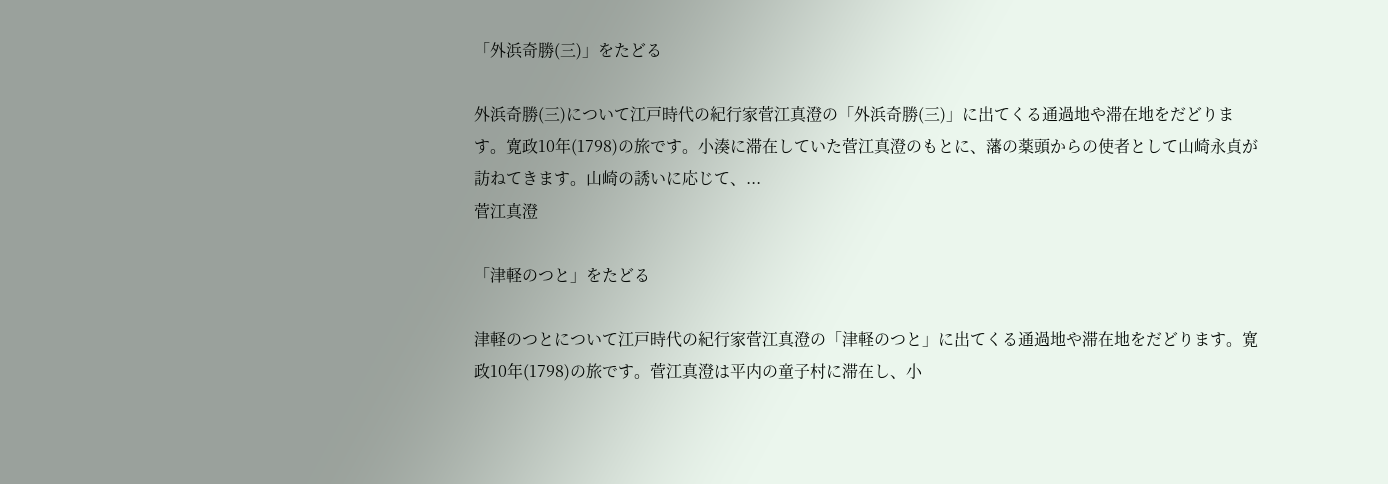「外浜奇勝(三)」をたどる

外浜奇勝(三)について江戸時代の紀行家菅江真澄の「外浜奇勝(三)」に出てくる通過地や滞在地をだどります。寛政10年(1798)の旅です。小湊に滞在していた菅江真澄のもとに、藩の薬頭からの使者として山崎永貞が訪ねてきます。山崎の誘いに応じて、...
菅江真澄

「津軽のつと」をたどる

津軽のつとについて江戸時代の紀行家菅江真澄の「津軽のつと」に出てくる通過地や滞在地をだどります。寛政10年(1798)の旅です。菅江真澄は平内の童子村に滞在し、小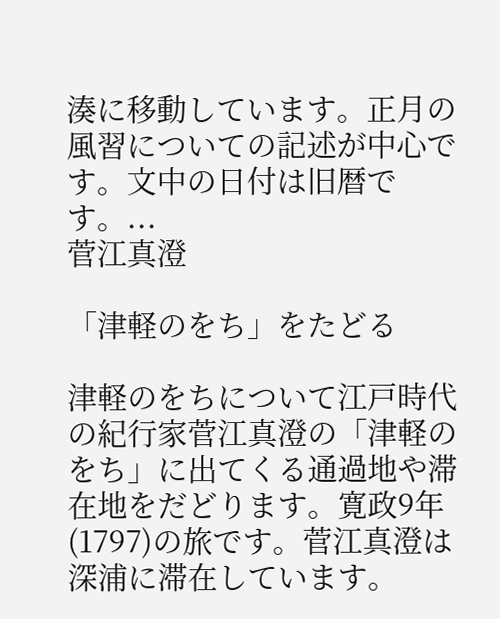湊に移動しています。正月の風習についての記述が中心です。文中の日付は旧暦です。...
菅江真澄

「津軽のをち」をたどる

津軽のをちについて江戸時代の紀行家菅江真澄の「津軽のをち」に出てくる通過地や滞在地をだどります。寛政9年(1797)の旅です。菅江真澄は深浦に滞在しています。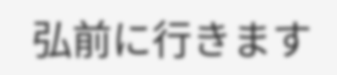弘前に行きます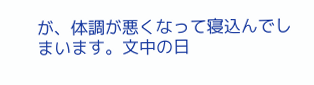が、体調が悪くなって寝込んでしまいます。文中の日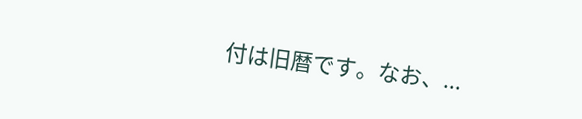付は旧暦です。なお、...